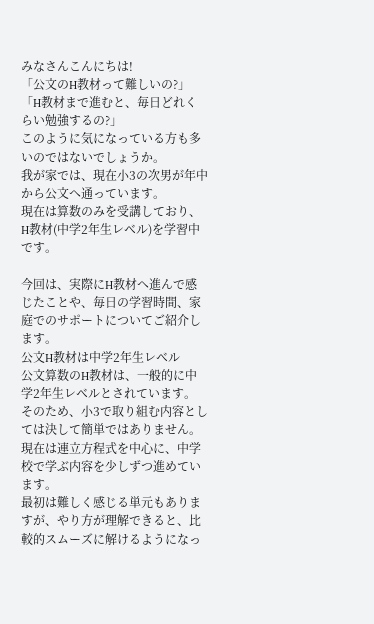みなさんこんにちは!
「公文のH教材って難しいの?」
「H教材まで進むと、毎日どれくらい勉強するの?」
このように気になっている方も多いのではないでしょうか。
我が家では、現在小3の次男が年中から公文へ通っています。
現在は算数のみを受講しており、H教材(中学2年生レベル)を学習中です。

今回は、実際にH教材へ進んで感じたことや、毎日の学習時間、家庭でのサポートについてご紹介します。
公文H教材は中学2年生レベル
公文算数のH教材は、一般的に中学2年生レベルとされています。
そのため、小3で取り組む内容としては決して簡単ではありません。
現在は連立方程式を中心に、中学校で学ぶ内容を少しずつ進めています。
最初は難しく感じる単元もありますが、やり方が理解できると、比較的スムーズに解けるようになっ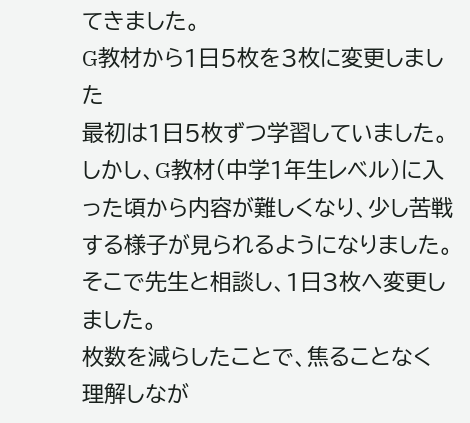てきました。
G教材から1日5枚を3枚に変更しました
最初は1日5枚ずつ学習していました。
しかし、G教材(中学1年生レベル)に入った頃から内容が難しくなり、少し苦戦する様子が見られるようになりました。
そこで先生と相談し、1日3枚へ変更しました。
枚数を減らしたことで、焦ることなく理解しなが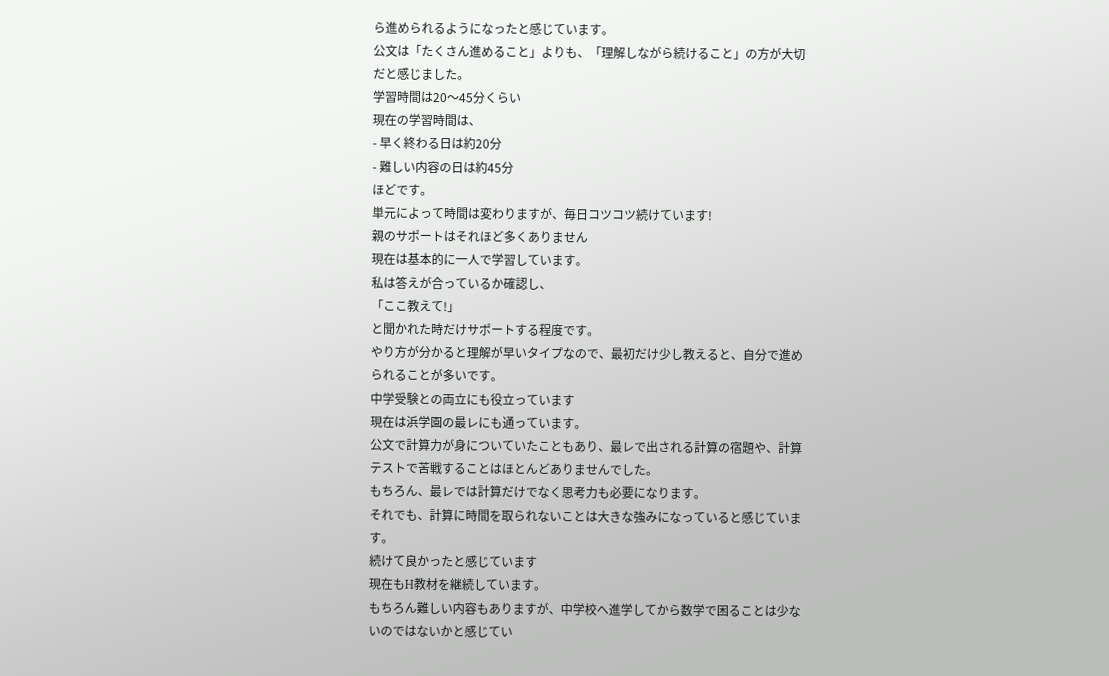ら進められるようになったと感じています。
公文は「たくさん進めること」よりも、「理解しながら続けること」の方が大切だと感じました。
学習時間は20〜45分くらい
現在の学習時間は、
- 早く終わる日は約20分
- 難しい内容の日は約45分
ほどです。
単元によって時間は変わりますが、毎日コツコツ続けています!
親のサポートはそれほど多くありません
現在は基本的に一人で学習しています。
私は答えが合っているか確認し、
「ここ教えて!」
と聞かれた時だけサポートする程度です。
やり方が分かると理解が早いタイプなので、最初だけ少し教えると、自分で進められることが多いです。
中学受験との両立にも役立っています
現在は浜学園の最レにも通っています。
公文で計算力が身についていたこともあり、最レで出される計算の宿題や、計算テストで苦戦することはほとんどありませんでした。
もちろん、最レでは計算だけでなく思考力も必要になります。
それでも、計算に時間を取られないことは大きな強みになっていると感じています。
続けて良かったと感じています
現在もH教材を継続しています。
もちろん難しい内容もありますが、中学校へ進学してから数学で困ることは少ないのではないかと感じてい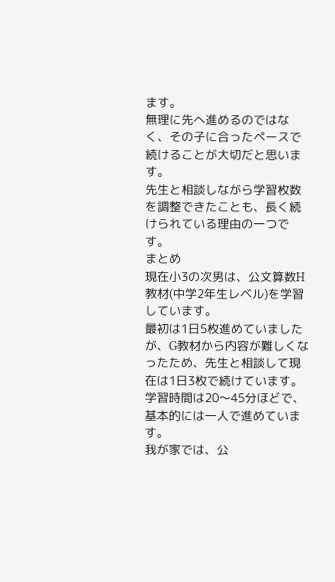ます。
無理に先へ進めるのではなく、その子に合ったペースで続けることが大切だと思います。
先生と相談しながら学習枚数を調整できたことも、長く続けられている理由の一つです。
まとめ
現在小3の次男は、公文算数H教材(中学2年生レベル)を学習しています。
最初は1日5枚進めていましたが、G教材から内容が難しくなったため、先生と相談して現在は1日3枚で続けています。
学習時間は20〜45分ほどで、基本的には一人で進めています。
我が家では、公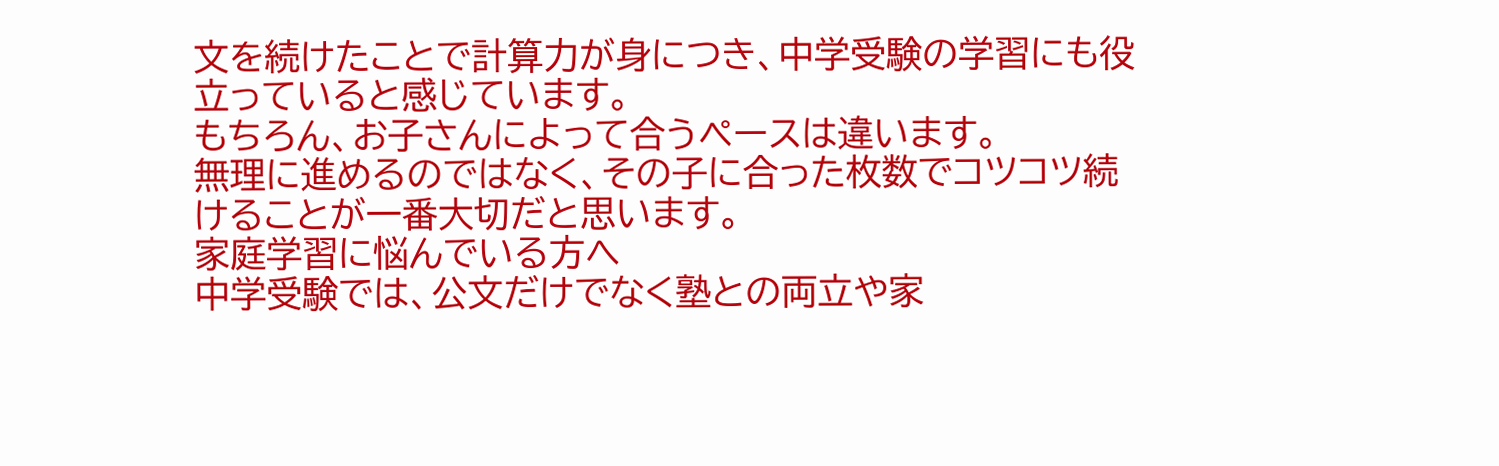文を続けたことで計算力が身につき、中学受験の学習にも役立っていると感じています。
もちろん、お子さんによって合うペースは違います。
無理に進めるのではなく、その子に合った枚数でコツコツ続けることが一番大切だと思います。
家庭学習に悩んでいる方へ
中学受験では、公文だけでなく塾との両立や家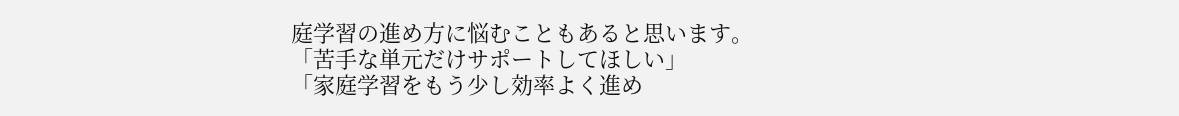庭学習の進め方に悩むこともあると思います。
「苦手な単元だけサポートしてほしい」
「家庭学習をもう少し効率よく進め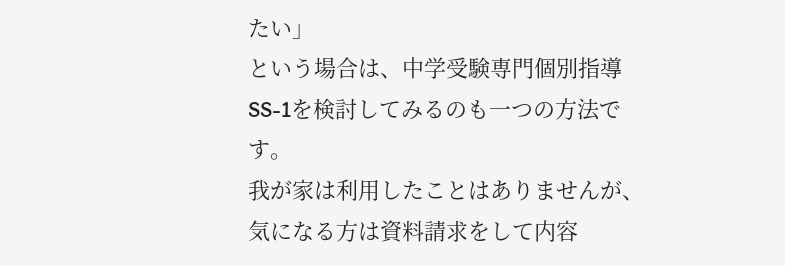たい」
という場合は、中学受験専門個別指導SS-1を検討してみるのも一つの方法です。
我が家は利用したことはありませんが、気になる方は資料請求をして内容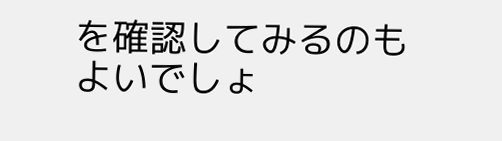を確認してみるのもよいでしょ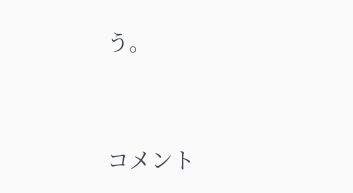う。


コメント